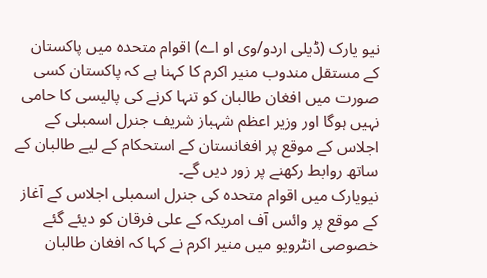نیو یارک (ڈیلی اردو/وی او اے) اقوام متحدہ میں پاکستان کے مستقل مندوب منیر اکرم کا کہنا ہے کہ پاکستان کسی صورت میں افغان طالبان کو تنہا کرنے کی پالیسی کا حامی نہیں ہوگا اور وزیر اعظم شہباز شریف جنرل اسمبلی کے اجلاس کے موقع پر افغانستان کے استحکام کے لیے طالبان کے ساتھ روابط رکھنے پر زور دیں گے۔
نیویارک میں اقوام متحدہ کی جنرل اسمبلی اجلاس کے آغاز کے موقع پر وائس آف امریکہ کے علی فرقان کو دیئے گئے خصوصی انٹرویو میں منیر اکرم نے کہا کہ افغان طالبان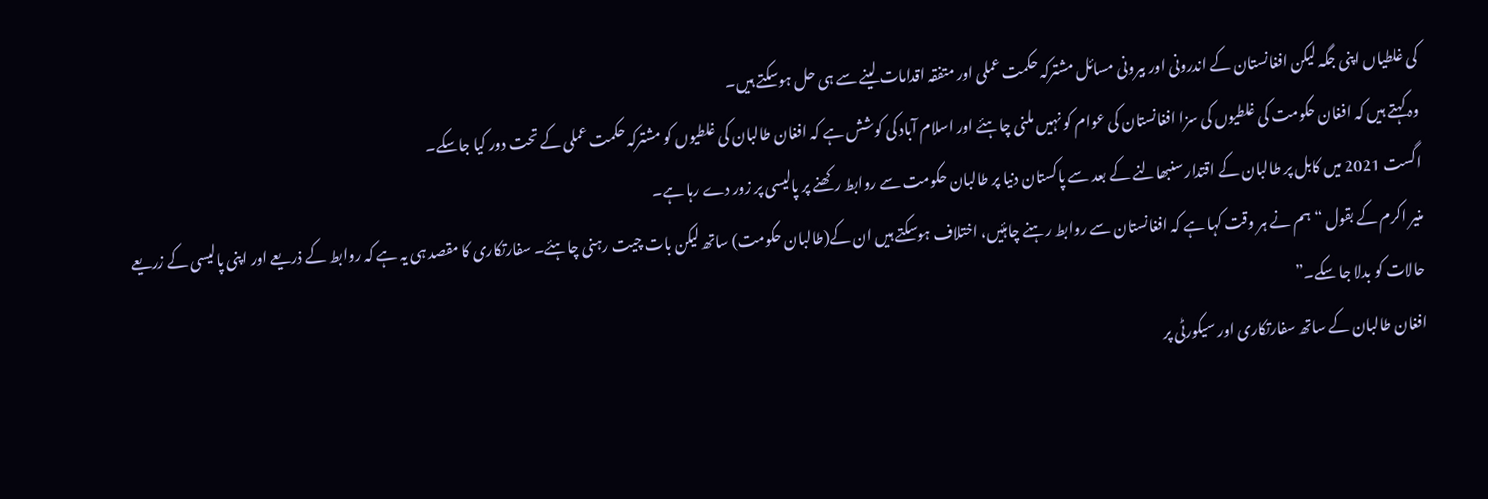کی غلطیاں اپنی جگہ لیکن افغانستان کے اندرونی اور بیرونی مسائل مشترکہ حکمت عملی اور متفقہ اقدامات لینے سے ہی حل ہوسکتے ہیں۔
وہ کہتے ہیں کہ افغان حکومت کی غلطیوں کی سزا افغانستان کی عوام کو نہیں ملنی چاہئے اور اسلام آباد کی کوشش ہے کہ افغان طالبان کی غلطیوں کو مشترکہ حکمت عملی کے تحت دور کیا جاسکے۔
اگست 2021 میں کابل پر طالبان کے اقتدار سنبھالنے کے بعد سے پاکستان دنیا پر طالبان حکومت سے روابط رکھنے پر پالیسی پر زور دے رہا ہے۔
منیر اکرم کے بقول “ہم نے ہر وقت کہا ہے کہ افغانستان سے روابط رہنے چاہئیں، اختلاف ہوسکتے ہیں ان کے(طالبان حکومت) ساتھ لیکن بات چیت رہنی چاہئے۔ سفارتکاری کا مقصد ہی یہ ہے کہ روابط کے ذریعے اور اپنی پالیسی کے زریعے حالات کو بدلا جا سکے۔”
افغان طالبان کے ساتھ سفارتکاری اور سیکورٹی پر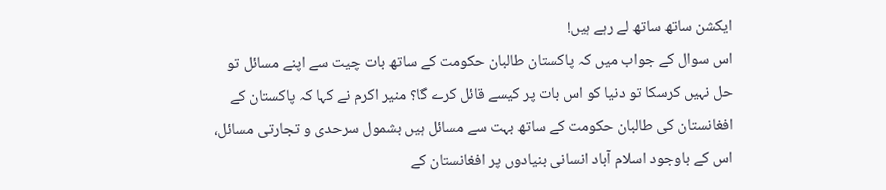ایکشن ساتھ ساتھ لے رہے ہیں!
اس سوال کے جواب میں کہ پاکستان طالبان حکومت کے ساتھ بات چیت سے اپنے مسائل تو حل نہیں کرسکا تو دنیا کو اس بات پر کیسے قائل کرے گا؟ منیر اکرم نے کہا کہ پاکستان کے افغانستان کی طالبان حکومت کے ساتھ بہت سے مسائل ہیں بشمول سرحدی و تجارتی مسائل، اس کے باوجود اسلام آباد انسانی بنیادوں پر افغانستان کے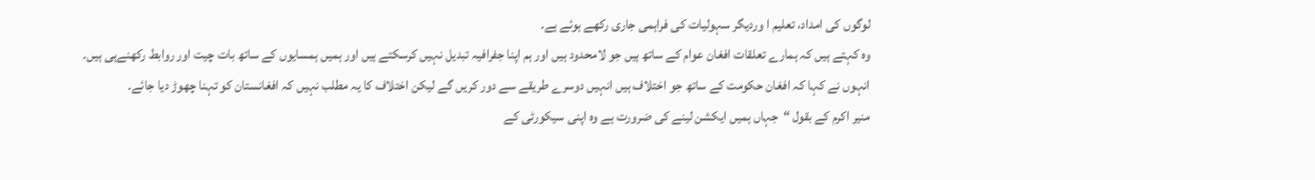لوگوں کی امداد، تعلیم ا وردیگر سہولیات کی فراہمی جاری رکھے ہوئے ہے۔
وہ کہتے ہیں کہ ہمارے تعلقات افغان عوام کے ساتھ ہیں جو لامحدود ہیں اور ہم اپنا جفرافیہ تبدیل نہیں کرسکتے ہیں اور ہمیں ہمسایوں کے ساتھ بات چیت اور روابط رکھنےہی ہیں۔
انہوں نے کہا کہ افغان حکومت کے ساتھ جو اختلاف ہیں انہیں دوسرے طریقے سے دور کریں گے لیکن اختلاف کا یہ مطلب نہیں کہ افغانستان کو تہنا چھوڑ دیا جائے۔
منیر اکرم کے بقول “جہاں ہمیں ایکشن لینے کی ضرورت ہے وہ اپنی سیکورٹی کے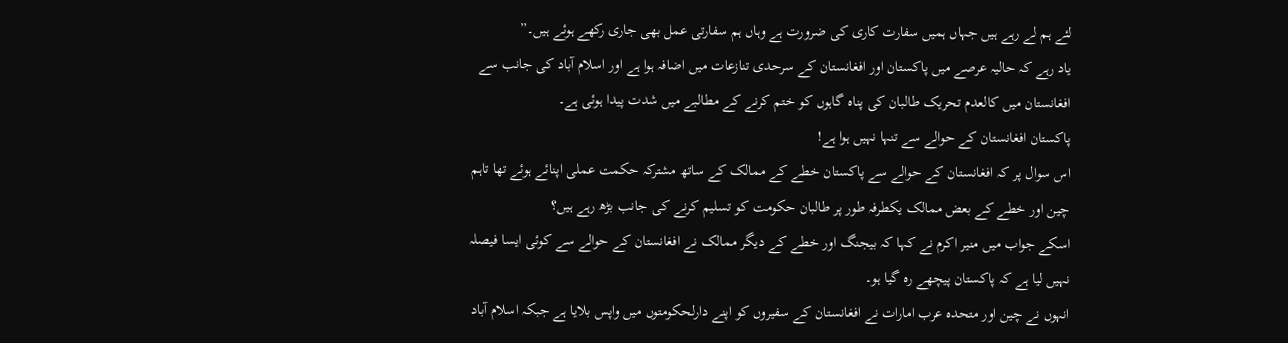لئے ہم لے رہے ہیں جہاں ہمیں سفارت کاری کی ضرورت ہے وہاں ہم سفارتی عمل بھی جاری رکھے ہوئے ہیں۔”
یاد رہے کہ حالیہ عرصے میں پاکستان اور افغانستان کے سرحدی تنازعات میں اضافہ ہوا ہے اور اسلام آباد کی جانب سے افغانستان میں کالعدم تحریک طالبان کی پناہ گاہوں کو ختم کرنے کے مطالبے میں شدت پیدا ہوئی ہے۔
پاکستان افغانستان کے حوالے سے تنہا نہیں ہوا ہے!
اس سوال پر کہ افغانستان کے حوالے سے پاکستان خطے کے ممالک کے ساتھ مشترکہ حکمت عملی اپنائے ہوئے تھا تاہم چین اور خطے کے بعض ممالک یکطرفہ طور پر طالبان حکومت کو تسلیم کرنے کی جانب بڑھ رہے ہیں؟
اسکے جواب میں منیر اکرم نے کہا کہ بیجنگ اور خطے کے دیگر ممالک نے افغانستان کے حوالے سے کوئی ایسا فیصلہ نہیں لیا ہے کہ پاکستان پیچھے رہ گیا ہو۔
انہوں نے چین اور متحدہ عرب امارات نے افغانستان کے سفیروں کو اپنے دارلحکومتوں میں واپس بلایا ہے جبکہ اسلام آباد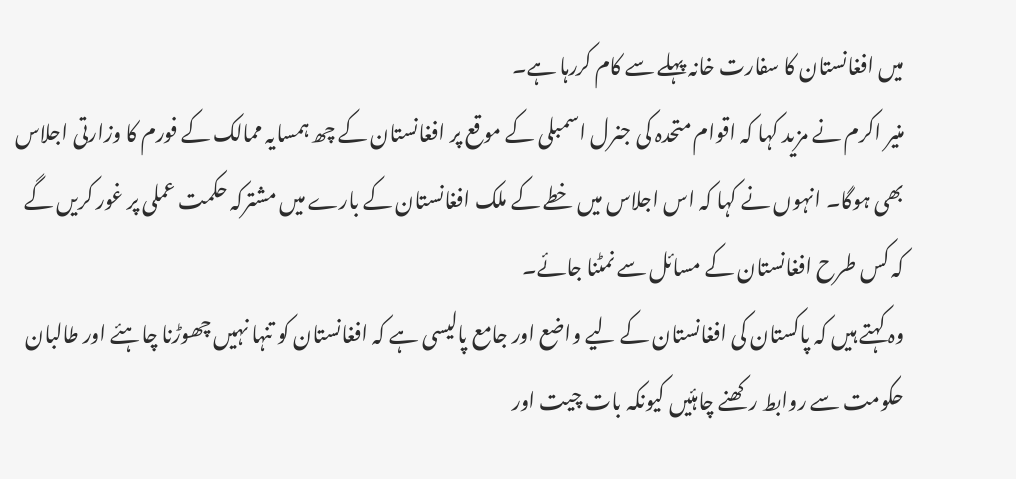میں افغانستان کا سفارت خانہ پہلے سے کام کررہا ہے۔
منیر اکرم نے مزید کہا کہ اقوام متحدہ کی جنرل اسمبلی کے موقع پر افغانستان کے چھ ہمسایہ ممالک کے فورم کا وزارتی اجلاس بھی ہوگا۔ انہوں نے کہا کہ اس اجلاس میں خطے کے ملک افغانستان کے بارے میں مشترکہ حکمت عملی پر غور کریں گے کہ کس طرح افغانستان کے مسائل سے نمٹنا جائے۔
وہ کہتے ہیں کہ پاکستان کی افغانستان کے لیے واضع اور جامع پالیسی ہے کہ افغانستان کو تنہا نہیں چھوڑنا چاہئے اور طالبان حکومت سے روابط رکھنے چاہئیں کیونکہ بات چیت اور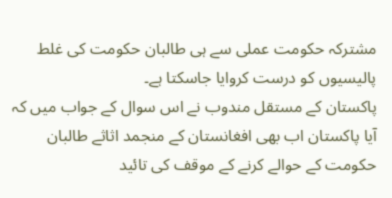مشترکہ حکومت عملی سے ہی طالبان حکومت کی غلط پالیسیوں کو درست کروایا جاسکتا ہے۔
پاکستان کے مستقل مندوب نے اس سوال کے جواب میں کہ آیا پاکستان اب بھی افغانستان کے منجمد اثاثے طالبان حکومت کے حوالے کرنے کے موقف کی تائید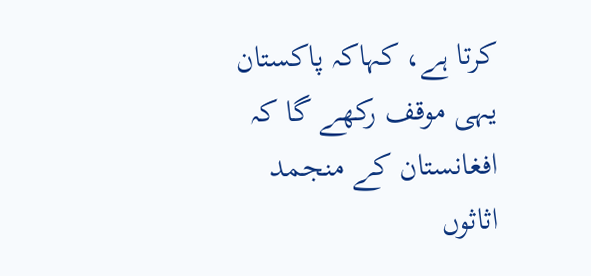کرتا ہے، کہاکہ پاکستان یہی موقف رکھے گا کہ افغانستان کے منجمد اثاثوں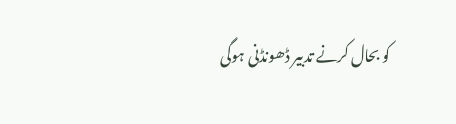کو بحال کرنے تدبیر ڈھونڈنی ہوگی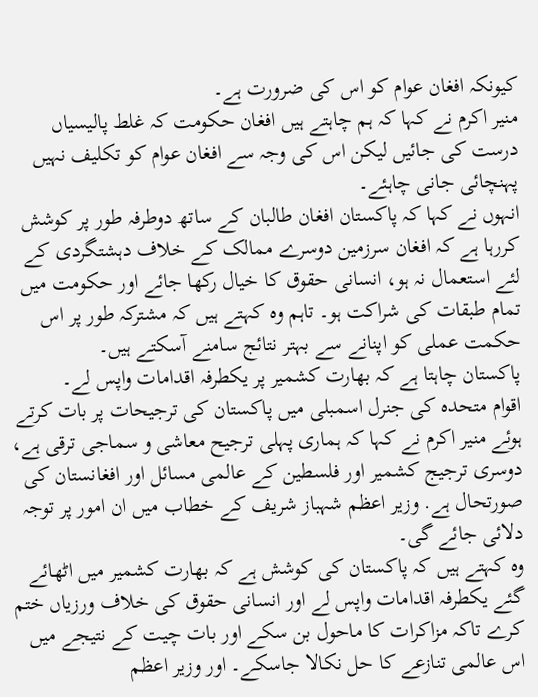کیونکہ افغان عوام کو اس کی ضرورت ہے۔
منیر اکرم نے کہا کہ ہم چاہتے ہیں افغان حکومت کہ غلط پالیسیاں درست کی جائیں لیکن اس کی وجہ سے افغان عوام کو تکلیف نہیں پہنچائی جانی چاہئے۔
انہوں نے کہا کہ پاکستان افغان طالبان کے ساتھ دوطرفہ طور پر کوشش کررہا ہے کہ افغان سرزمین دوسرے ممالک کے خلاف دہشتگردی کے لئے استعمال نہ ہو، انسانی حقوق کا خیال رکھا جائے اور حکومت میں تمام طبقات کی شراکت ہو۔ تاہم وہ کہتے ہیں کہ مشترکہ طور پر اس حکمت عملی کو اپنانے سے بہتر نتائج سامنے آسکتے ہیں۔
پاکستان چاہتا ہے کہ بھارت کشمیر پر یکطرفہ اقدامات واپس لے۔
اقوام متحدہ کی جنرل اسمبلی میں پاکستان کی ترجیحات پر بات کرتے ہوئے منیر اکرم نے کہا کہ ہماری پہلی ترجیح معاشی و سماجی ترقی ہے، دوسری ترجیج کشمیر اور فلسطین کے عالمی مسائل اور افغانستان کی صورتحال ہے. وزیر اعظم شہباز شریف کے خطاب میں ان امور پر توجہ دلائی جائے گی۔
وہ کہتے ہیں کہ پاکستان کی کوشش ہے کہ بھارت کشمیر میں اٹھائے گئے یکطرفہ اقدامات واپس لے اور انسانی حقوق کی خلاف ورزیاں ختم کرے تاکہ مزاکرات کا ماحول بن سکے اور بات چیت کے نتیجے میں اس عالمی تنازعے کا حل نکالا جاسکے۔ اور وزیر اعظم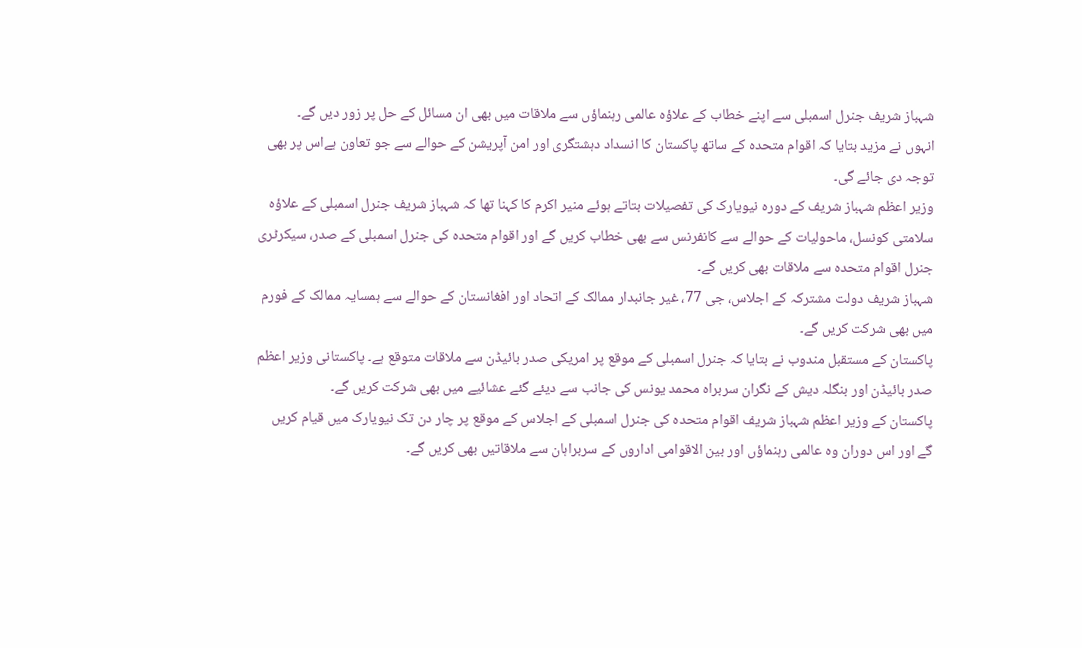شہباز شریف جنرل اسمبلی سے اپنے خطاب کے علاؤہ عالمی رہنماؤں سے ملاقات میں بھی ان مسائل کے حل پر زور دیں گے۔
انہوں نے مزید بتایا کہ اقوام متحدہ کے ساتھ پاکستان کا انسداد دہشتگری اور امن آپریشن کے حوالے سے جو تعاون ہےاس پر بھی توجہ دی جائے گی۔
وزیر اعظم شہباز شریف کے دورہ نیویارک کی تفصیلات بتاتے ہوئے منیر اکرم کا کہنا تھا کہ شہباز شریف جنرل اسمبلی کے علاؤہ سلامتی کونسل، ماحولیات کے حوالے سے کانفرنس سے بھی خطاب کریں گے اور اقوام متحدہ کی جنرل اسمبلی کے صدر، سیکرٹری جنرل اقوام متحدہ سے ملاقات بھی کریں گے۔
شہباز شریف دولت مشترکہ کے اجلاس، جی 77، غیر جانبدار ممالک کے اتحاد اور افغانستان کے حوالے سے ہمسایہ ممالک کے فورم میں بھی شرکت کریں گے۔
پاکستان کے مستقبل مندوب نے بتایا کہ جنرل اسمبلی کے موقع پر امریکی صدر بائیڈن سے ملاقات متوقع ہے۔ پاکستانی وزیر اعظم صدر بائیڈن اور بنگلہ دیش کے نگران سربراہ محمد یونس کی جانب سے دیئے گئے عشائیے میں بھی شرکت کریں گے۔
پاکستان کے وزیر اعظم شہباز شریف اقوام متحدہ کی جنرل اسمبلی کے اجلاس کے موقع پر چار دن تک نیویارک میں قیام کریں گے اور اس دوران وہ عالمی رہنماؤں اور بین الاقوامی اداروں کے سربراہان سے ملاقاتیں بھی کریں گے۔